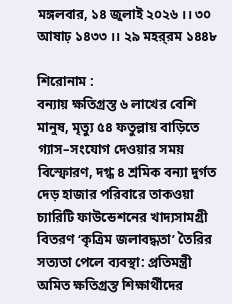মঙ্গলবার, ১৪ জুলাই ২০২৬ ।। ৩০ আষাঢ় ১৪৩৩ ।। ২৯ মহর্‌রম ১৪৪৮

শিরোনাম :
বন্যায় ক্ষতিগ্রস্ত ৬ লাখের বেশি মানুষ, মৃত্যু ৫৪ ফতুল্লায় বাড়িতে গ্যাস–সংযোগ দেওয়ার সময় বিস্ফোরণ, দগ্ধ ৪ শ্রমিক বন্যা দুর্গত দেড় হাজার পরিবারে তাকওয়া চ্যারিটি ফাউন্ডেশনের খাদ্যসামগ্রী বিতরণ ‘কৃত্রিম জলাবদ্ধতা’ তৈরির সত্যতা পেলে ব্যবস্থা: প্রতিমন্ত্রী অমিত ক্ষতিগ্রস্ত শিক্ষার্থীদের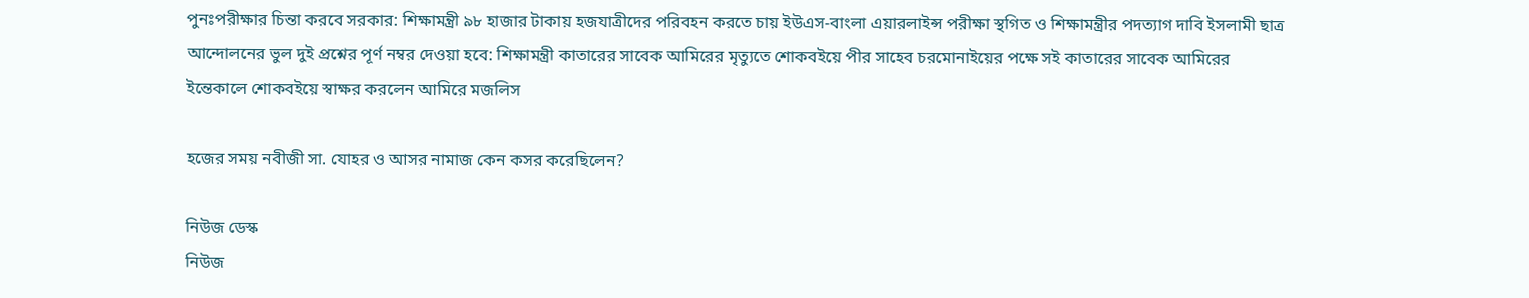পুনঃপরীক্ষার চিন্তা করবে সরকার: শিক্ষামন্ত্রী ৯৮ হাজার টাকায় হজযাত্রীদের পরিবহন করতে চায় ইউএস-বাংলা এয়ারলাইন্স পরীক্ষা স্থগিত ও শিক্ষামন্ত্রীর পদত্যাগ দাবি ইসলামী ছাত্র আন্দোলনের ভুল দুই প্রশ্নের পূর্ণ নম্বর দেওয়া হবে: শিক্ষামন্ত্রী কাতারের সাবেক আমিরের মৃত্যুতে শোকবইয়ে পীর সাহেব চরমোনাইয়ের পক্ষে সই কাতারের সাবেক আমিরের ইন্তেকালে শোকবইয়ে স্বাক্ষর করলেন আমিরে মজলিস

হজের সময় নবীজী সা. যোহর ও আসর নামাজ কেন কসর করেছিলেন?

নিউজ ডেস্ক
নিউজ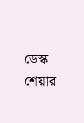ডেস্ক
শেয়ার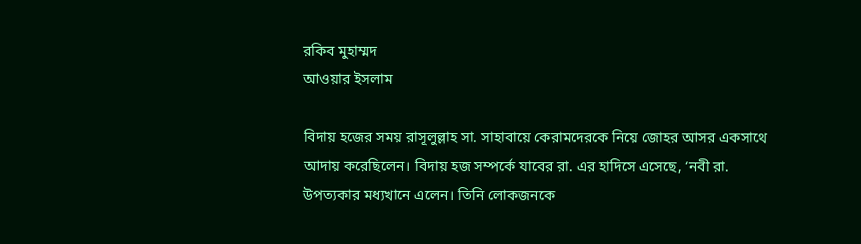রকিব মুহাম্মদ
আওয়ার ইসলাম

বিদায় হজের সময় রাসূলুল্লাহ সা. সাহাবায়ে কেরামদেরকে নিয়ে জোহর আসর একসাথে আদায় করেছিলেন। বিদায় হজ সম্পর্কে যাবের রা. এর হাদিসে এসেছে, ‘নবী রা. উপত্যকার মধ্যখানে এলেন। তিনি লোকজনকে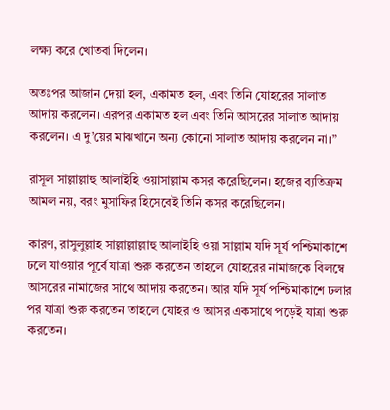লক্ষ্য করে খোতবা দিলেন।

অতঃপর আজান দেয়া হল, একামত হল, এবং তিনি যোহরের সালাত আদায় করলেন। এরপর একামত হল এবং তিনি আসরের সালাত আদায় করলেন। এ দু’য়ের মাঝখানে অন্য কোনো সালাত আদায় করলেন না।”

রাসূল সাল্লাল্লাহু আলাইহি ওয়াসাল্লাম কসর করেছিলেন। হজের ব্যতিক্রম আমল নয়, বরং মুসাফির হিসেবেই তিনি কসর করেছিলেন।

কারণ, রাসুলুল্লাহ সাল্লাল্লাল্লাহু আলাইহি ওয়া সাল্লাম যদি সূর্য পশ্চিমাকাশে ঢলে যাওয়ার পূর্বে যাত্রা শুরু করতেন তাহলে যোহরের নামাজকে বিলম্বে আসরের নামাজের সাথে আদায় করতেন। আর যদি সূর্য পশ্চিমাকাশে ঢলার পর যাত্রা শুরু করতেন তাহলে যোহর ও আসর একসাথে পড়েই যাত্রা শুরু করতেন।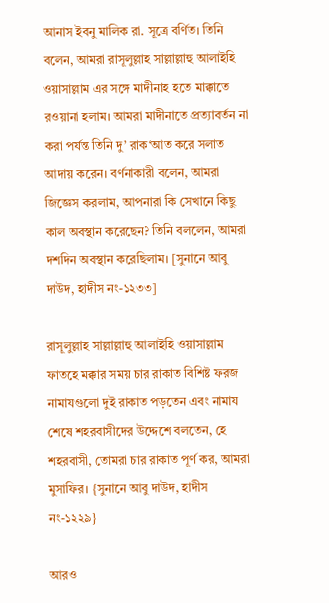আনাস ইবনু মালিক রা. সূত্রে বর্ণিত। তিনি বলেন, আমরা রাসূলুল্লাহ সাল্লাল্লাহু আলাইহি ওয়াসাল্লাম এর সঙ্গে মাদীনাহ হতে মাক্কাতে রওয়ানা হলাম। আমরা মাদীনাতে প্রত্যাবর্তন না করা পর্যন্ত তিনি দু’ রাক‘আত করে সলাত আদায় করেন। বর্ণনাকারী বলেন, আমরা জিজ্ঞেস করলাম, আপনারা কি সেখানে কিছু কাল অবস্থান করেছেন? তিনি বললেন, আমরা দশদিন অবস্থান করেছিলাম। [সুনানে আবু দাউদ, হাদীস নং-১২৩৩]

রাসূলুল্লাহ সাল্লাল্লাহু আলাইহি ওয়াসাল্লাম ফাতহে মক্কার সময় চার রাকাত বিশিষ্ট ফরজ নামাযগুলো দুই রাকাত পড়তেন এবং নামায শেষে শহরবাসীদের উদ্দেশে বলতেন, হে শহরবাসী, তোমরা চার রাকাত পূর্ণ কর, আমরা মুসাফির। {সুনানে আবু দাউদ, হাদীস নং-১২২৯}

আরও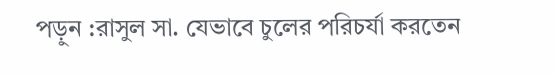পড়ুন :রাসুল সা. যেভাবে চুলের পরিচর্যা করতেন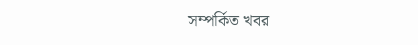সম্পর্কিত খবর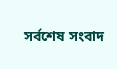সর্বশেষ সংবাদ